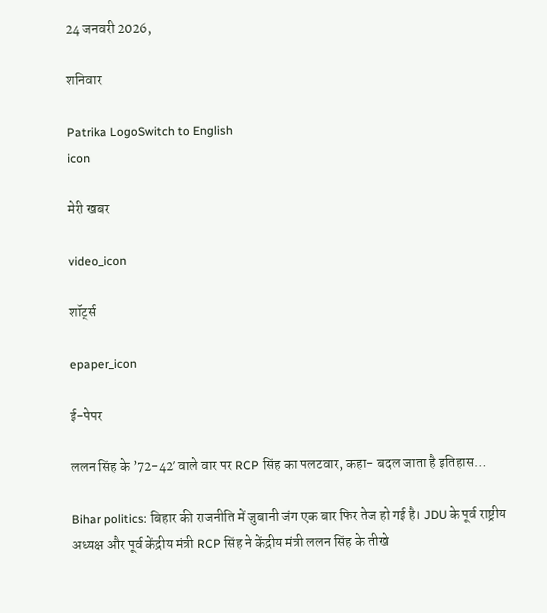24 जनवरी 2026,

शनिवार

Patrika LogoSwitch to English
icon

मेरी खबर

video_icon

शॉर्ट्स

epaper_icon

ई-पेपर

ललन सिंह के ’72-42′ वाले वार पर RCP सिंह का पलटवार, कहा- बदल जाता है इतिहास…

Bihar politics: बिहार की राजनीति में जुबानी जंग एक बार फिर तेज हो गई है। JDU के पूर्व राष्ट्रीय अध्यक्ष और पूर्व केंद्रीय मंत्री RCP सिंह ने केंद्रीय मंत्री ललन सिंह के तीखे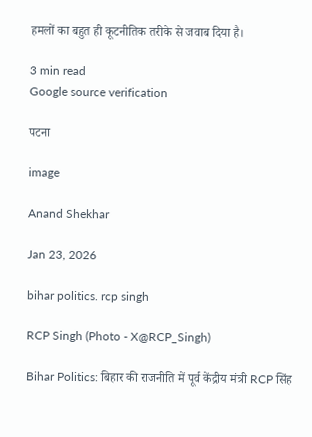हमलों का बहुत ही कूटनीतिक तरीके से जवाब दिया है।

3 min read
Google source verification

पटना

image

Anand Shekhar

Jan 23, 2026

bihar politics. rcp singh

RCP Singh (Photo - X@RCP_Singh)

Bihar Politics: बिहार की राजनीति में पूर्व केंद्रीय मंत्री RCP सिंह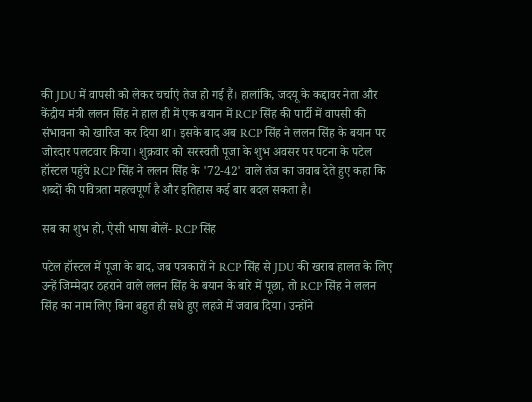की JDU में वापसी को लेकर चर्चाएं तेज हो गई हैं। हालांकि, जदयू के कद्दावर नेता और केंद्रीय मंत्री ललन सिंह ने हाल ही में एक बयान में RCP सिंह की पार्टी में वापसी की संभावना को खारिज कर दिया था। इसके बाद अब RCP सिंह ने ललन सिंह के बयान पर जोरदार पलटवार किया। शुक्रवार को सरस्वती पूजा के शुभ अवसर पर पटना के पटेल हॉस्टल पहुंचे RCP सिंह ने ललन सिंह के '72-42' वाले तंज का जवाब देते हुए कहा कि शब्दों की पवित्रता महत्वपूर्ण है और इतिहास कई बार बदल सकता है।

सब का शुभ हो, ऐसी भाषा बोलें- RCP सिंह

पटेल हॉस्टल में पूजा के बाद, जब पत्रकारों ने RCP सिंह से JDU की खराब हालत के लिए उन्हें जिम्मेदार ठहराने वाले ललन सिंह के बयान के बारे में पूछा, तो RCP सिंह ने ललन सिंह का नाम लिए बिना बहुत ही सधे हुए लहजे में जवाब दिया। उन्होंने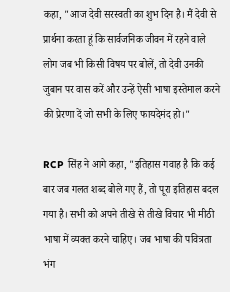कहा, "आज देवी सरस्वती का शुभ दिन है। मैं देवी से प्रार्थना करता हूं कि सार्वजनिक जीवन में रहने वाले लोग जब भी किसी विषय पर बोलें, तो देवी उनकी जुबान पर वास करें और उन्हें ऐसी भाषा इस्तेमाल करने की प्रेरणा दें जो सभी के लिए फायदेमंद हो।"

RCP सिंह ने आगे कहा, "इतिहास गवाह है कि कई बार जब गलत शब्द बोले गए हैं, तो पूरा इतिहास बदल गया है। सभी को अपने तीखे से तीखे विचार भी मीठी भाषा में व्यक्त करने चाहिए। जब भाषा की पवित्रता भंग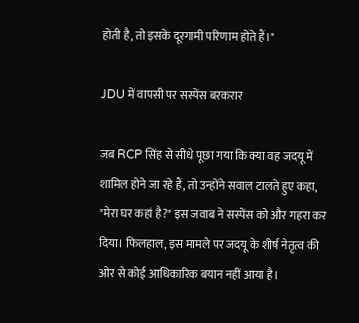होती है, तो इसके दूरगामी परिणाम होते हैं।"

JDU में वापसी पर सस्पेंस बरकरार

जब RCP सिंह से सीधे पूछा गया कि क्या वह जदयू में शामिल होने जा रहे हैं, तो उन्होंने सवाल टालते हुए कहा, "मेरा घर कहां है?" इस जवाब ने सस्पेंस को और गहरा कर दिया। फिलहाल, इस मामले पर जदयू के शीर्ष नेतृत्व की ओर से कोई आधिकारिक बयान नहीं आया है।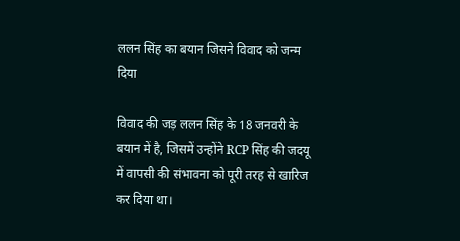ललन सिंह का बयान जिसने विवाद को जन्म दिया

विवाद की जड़ ललन सिंह के 18 जनवरी के बयान में है, जिसमें उन्होंने RCP सिंह की जदयू में वापसी की संभावना को पूरी तरह से खारिज कर दिया था।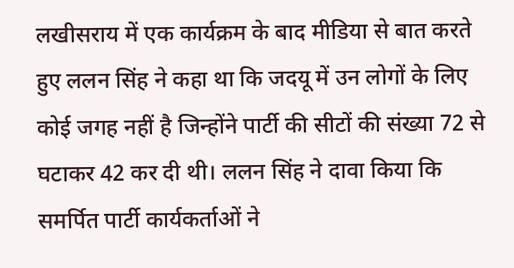लखीसराय में एक कार्यक्रम के बाद मीडिया से बात करते हुए ललन सिंह ने कहा था कि जदयू में उन लोगों के लिए कोई जगह नहीं है जिन्होंने पार्टी की सीटों की संख्या 72 से घटाकर 42 कर दी थी। ललन सिंह ने दावा किया कि समर्पित पार्टी कार्यकर्ताओं ने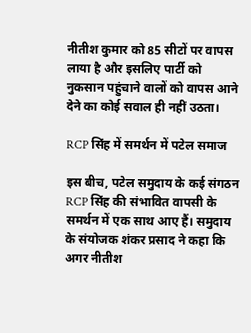नीतीश कुमार को 85 सीटों पर वापस लाया है और इसलिए पार्टी को नुकसान पहुंचाने वालों को वापस आने देने का कोई सवाल ही नहीं उठता।

RCP सिंह में समर्थन में पटेल समाज

इस बीच, पटेल समुदाय के कई संगठन RCP सिंह की संभावित वापसी के समर्थन में एक साथ आए हैं। समुदाय के संयोजक शंकर प्रसाद ने कहा कि अगर नीतीश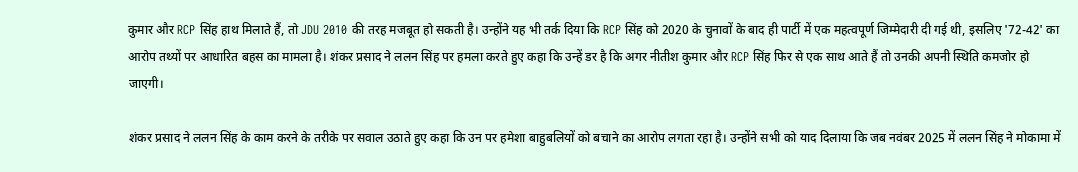कुमार और RCP सिंह हाथ मिलाते हैं, तो JDU 2010 की तरह मजबूत हो सकती है। उन्होंने यह भी तर्क दिया कि RCP सिंह को 2020 के चुनावों के बाद ही पार्टी में एक महत्वपूर्ण जिम्मेदारी दी गई थी, इसलिए '72-42' का आरोप तथ्यों पर आधारित बहस का मामला है। शंकर प्रसाद ने ललन सिंह पर हमला करते हुए कहा कि उन्हें डर है कि अगर नीतीश कुमार और RCP सिंह फिर से एक साथ आते हैं तो उनकी अपनी स्थिति कमजोर हो जाएगी।

शंकर प्रसाद ने ललन सिंह के काम करने के तरीके पर सवाल उठाते हुए कहा कि उन पर हमेशा बाहुबलियों को बचाने का आरोप लगता रहा है। उन्होंने सभी को याद दिलाया कि जब नवंबर 2025 में ललन सिंह ने मोकामा में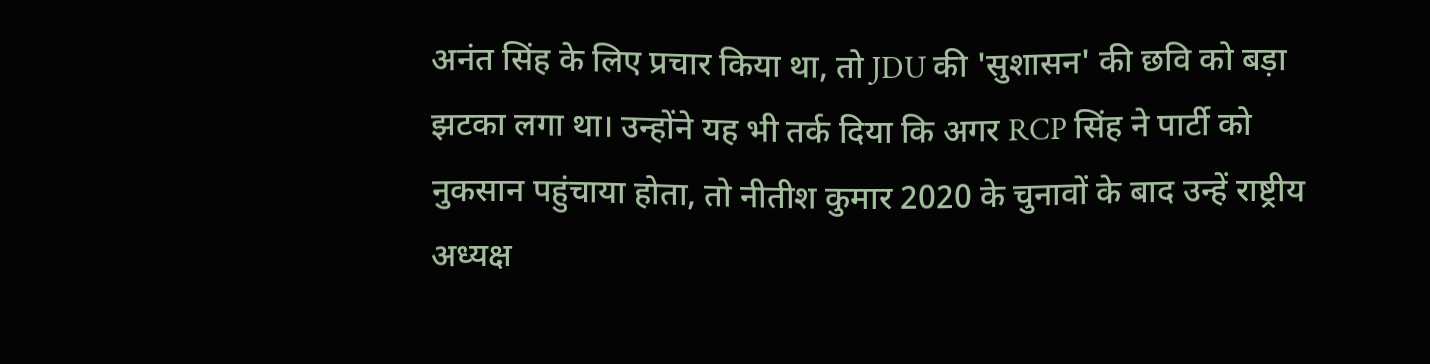अनंत सिंह के लिए प्रचार किया था, तो JDU की 'सुशासन' की छवि को बड़ा झटका लगा था। उन्होंने यह भी तर्क दिया कि अगर RCP सिंह ने पार्टी को नुकसान पहुंचाया होता, तो नीतीश कुमार 2020 के चुनावों के बाद उन्हें राष्ट्रीय अध्यक्ष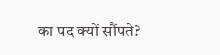का पद क्यों सौंपते?